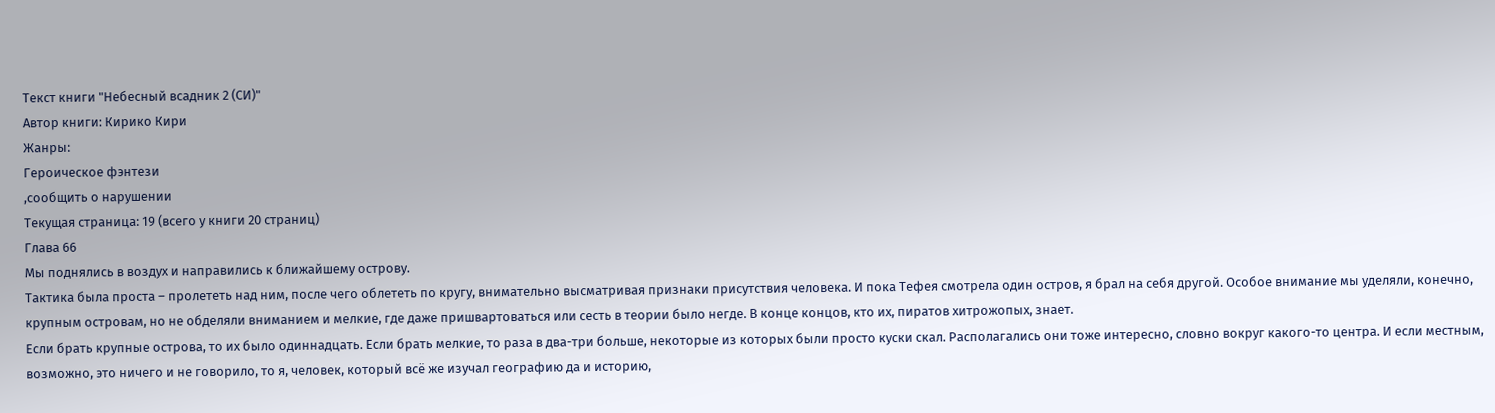Текст книги "Небесный всадник 2 (СИ)"
Автор книги: Кирико Кири
Жанры:
Героическое фэнтези
,сообщить о нарушении
Текущая страница: 19 (всего у книги 20 страниц)
Глава 66
Мы поднялись в воздух и направились к ближайшему острову.
Тактика была проста – пролететь над ним, после чего облететь по кругу, внимательно высматривая признаки присутствия человека. И пока Тефея смотрела один остров, я брал на себя другой. Особое внимание мы уделяли, конечно, крупным островам, но не обделяли вниманием и мелкие, где даже пришвартоваться или сесть в теории было негде. В конце концов, кто их, пиратов хитрожопых, знает.
Если брать крупные острова, то их было одиннадцать. Если брать мелкие, то раза в два-три больше, некоторые из которых были просто куски скал. Располагались они тоже интересно, словно вокруг какого-то центра. И если местным, возможно, это ничего и не говорило, то я, человек, который всё же изучал географию да и историю,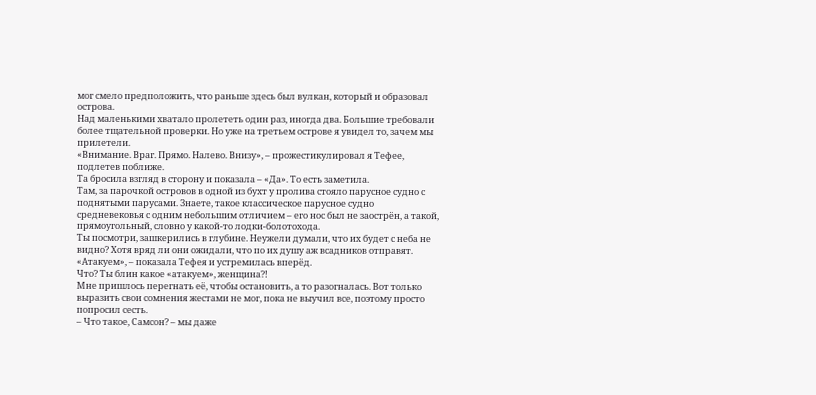мог смело предположить, что раньше здесь был вулкан, который и образовал острова.
Над маленькими хватало пролететь один раз, иногда два. Большие требовали более тщательной проверки. Но уже на третьем острове я увидел то, зачем мы прилетели.
«Внимание. Враг. Прямо. Налево. Внизу», – прожестикулировал я Тефее, подлетев поближе.
Та бросила взгляд в сторону и показала – «Да». То есть заметила.
Там, за парочкой островов в одной из бухт у пролива стояло парусное судно с поднятыми парусами. Знаете, такое классическое парусное судно средневековья с одним небольшим отличием – его нос был не заострён, а такой, прямоугольный, словно у какой-то лодки-болотохода.
Ты посмотри, зашкерились в глубине. Неужели думали, что их будет с неба не видно? Хотя вряд ли они ожидали, что по их душу аж всадников отправят.
«Атакуем», – показала Тефея и устремилась вперёд.
Что? Ты блин какое «атакуем», женщина⁈
Мне пришлось перегнать её, чтобы остановить, а то разогналась. Вот только выразить свои сомнения жестами не мог, пока не выучил все, поэтому просто попросил сесть.
– Что такое, Самсон? – мы даже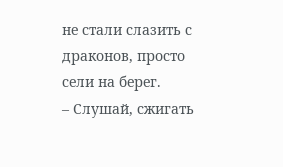не стали слазить с драконов, просто сели на берег.
– Слушай, сжигать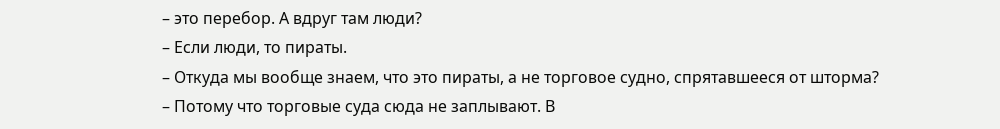– это перебор. А вдруг там люди?
– Если люди, то пираты.
– Откуда мы вообще знаем, что это пираты, а не торговое судно, спрятавшееся от шторма?
– Потому что торговые суда сюда не заплывают. В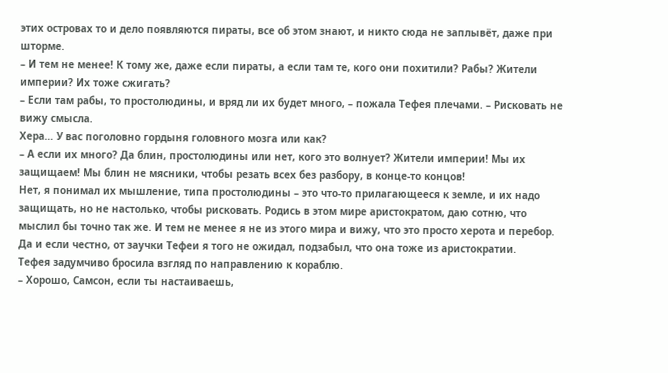этих островах то и дело появляются пираты, все об этом знают, и никто сюда не заплывёт, даже при шторме.
– И тем не менее! К тому же, даже если пираты, а если там те, кого они похитили? Рабы? Жители империи? Их тоже сжигать?
– Если там рабы, то простолюдины, и вряд ли их будет много, – пожала Тефея плечами. – Рисковать не вижу смысла.
Хера… У вас поголовно гордыня головного мозга или как?
– А если их много? Да блин, простолюдины или нет, кого это волнует? Жители империи! Мы их защищаем! Мы блин не мясники, чтобы резать всех без разбору, в конце-то концов!
Нет, я понимал их мышление, типа простолюдины – это что-то прилагающееся к земле, и их надо защищать, но не настолько, чтобы рисковать. Родись в этом мире аристократом, даю сотню, что мыслил бы точно так же. И тем не менее я не из этого мира и вижу, что это просто херота и перебор. Да и если честно, от заучки Тефеи я того не ожидал, подзабыл, что она тоже из аристократии.
Тефея задумчиво бросила взгляд по направлению к кораблю.
– Хорошо, Самсон, если ты настаиваешь,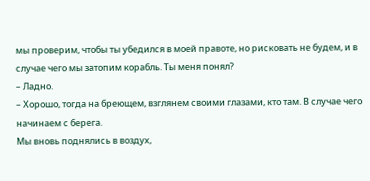мы проверим, чтобы ты убедился в моей правоте, но рисковать не будем, и в случае чего мы затопим корабль. Ты меня понял?
– Ладно.
– Хорошо, тогда на бреющем, взглянем своими глазами, кто там. В случае чего начинаем с берега.
Мы вновь поднялись в воздух,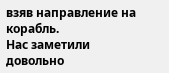взяв направление на корабль.
Нас заметили довольно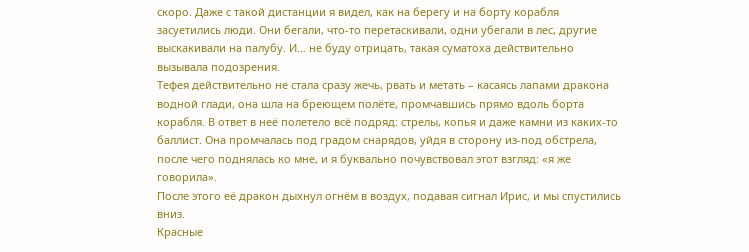скоро. Даже с такой дистанции я видел, как на берегу и на борту корабля засуетились люди. Они бегали, что-то перетаскивали, одни убегали в лес, другие выскакивали на палубу. И… не буду отрицать, такая суматоха действительно вызывала подозрения.
Тефея действительно не стала сразу жечь, рвать и метать – касаясь лапами дракона водной глади, она шла на бреющем полёте, промчавшись прямо вдоль борта корабля. В ответ в неё полетело всё подряд: стрелы, копья и даже камни из каких-то баллист. Она промчалась под градом снарядов, уйдя в сторону из-под обстрела, после чего поднялась ко мне, и я буквально почувствовал этот взгляд: «я же говорила».
После этого её дракон дыхнул огнём в воздух, подавая сигнал Ирис, и мы спустились вниз.
Красные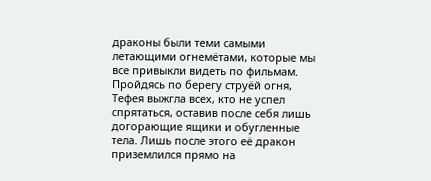драконы были теми самыми летающими огнемётами, которые мы все привыкли видеть по фильмам. Пройдясь по берегу струёй огня, Тефея выжгла всех, кто не успел спрятаться, оставив после себя лишь догорающие ящики и обугленные тела. Лишь после этого её дракон приземлился прямо на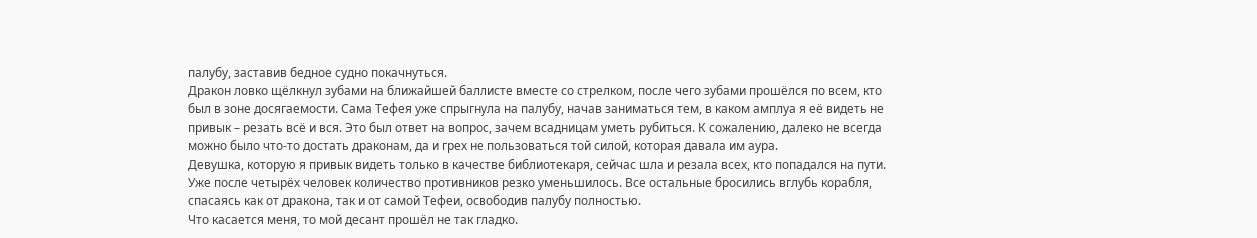палубу, заставив бедное судно покачнуться.
Дракон ловко щёлкнул зубами на ближайшей баллисте вместе со стрелком, после чего зубами прошёлся по всем, кто был в зоне досягаемости. Сама Тефея уже спрыгнула на палубу, начав заниматься тем, в каком амплуа я её видеть не привык – резать всё и вся. Это был ответ на вопрос, зачем всадницам уметь рубиться. К сожалению, далеко не всегда можно было что-то достать драконам, да и грех не пользоваться той силой, которая давала им аура.
Девушка, которую я привык видеть только в качестве библиотекаря, сейчас шла и резала всех, кто попадался на пути. Уже после четырёх человек количество противников резко уменьшилось. Все остальные бросились вглубь корабля, спасаясь как от дракона, так и от самой Тефеи, освободив палубу полностью.
Что касается меня, то мой десант прошёл не так гладко.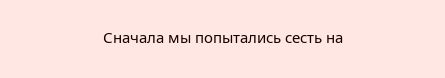Сначала мы попытались сесть на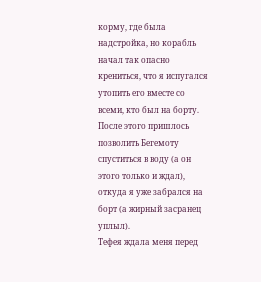корму, где была надстройка, но корабль начал так опасно крениться, что я испугался утопить его вместе со всеми, кто был на борту. После этого пришлось позволить Бегемоту спуститься в воду (а он этого только и ждал), откуда я уже забрался на борт (а жирный засранец уплыл).
Тефея ждала меня перед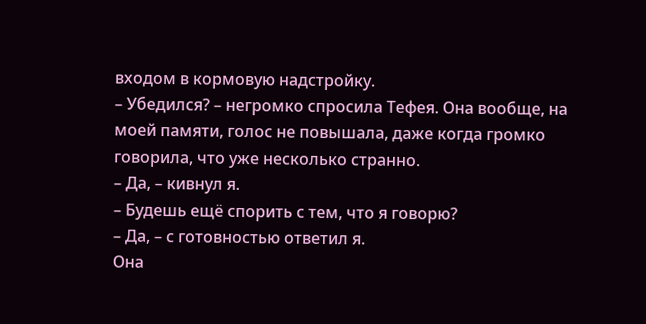входом в кормовую надстройку.
– Убедился? – негромко спросила Тефея. Она вообще, на моей памяти, голос не повышала, даже когда громко говорила, что уже несколько странно.
– Да, – кивнул я.
– Будешь ещё спорить с тем, что я говорю?
– Да, – с готовностью ответил я.
Она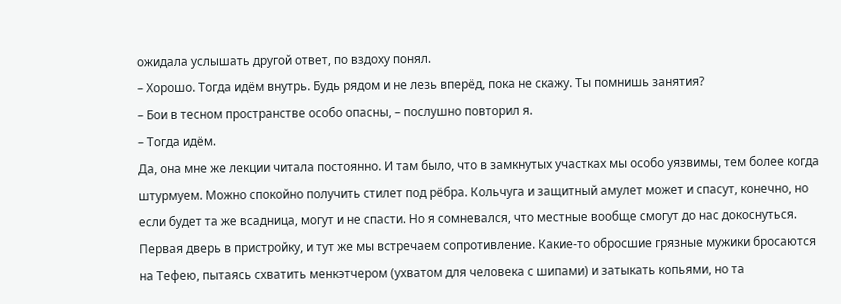ожидала услышать другой ответ, по вздоху понял.
– Хорошо. Тогда идём внутрь. Будь рядом и не лезь вперёд, пока не скажу. Ты помнишь занятия?
– Бои в тесном пространстве особо опасны, – послушно повторил я.
– Тогда идём.
Да, она мне же лекции читала постоянно. И там было, что в замкнутых участках мы особо уязвимы, тем более когда штурмуем. Можно спокойно получить стилет под рёбра. Кольчуга и защитный амулет может и спасут, конечно, но если будет та же всадница, могут и не спасти. Но я сомневался, что местные вообще смогут до нас докоснуться.
Первая дверь в пристройку, и тут же мы встречаем сопротивление. Какие-то обросшие грязные мужики бросаются на Тефею, пытаясь схватить менкэтчером (ухватом для человека с шипами) и затыкать копьями, но та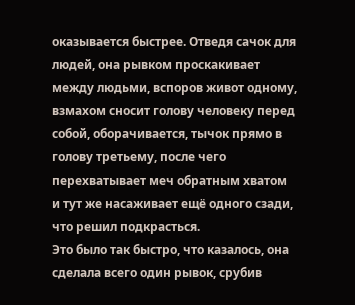оказывается быстрее. Отведя сачок для людей, она рывком проскакивает между людьми, вспоров живот одному, взмахом сносит голову человеку перед собой, оборачивается, тычок прямо в голову третьему, после чего перехватывает меч обратным хватом и тут же насаживает ещё одного сзади, что решил подкрасться.
Это было так быстро, что казалось, она сделала всего один рывок, срубив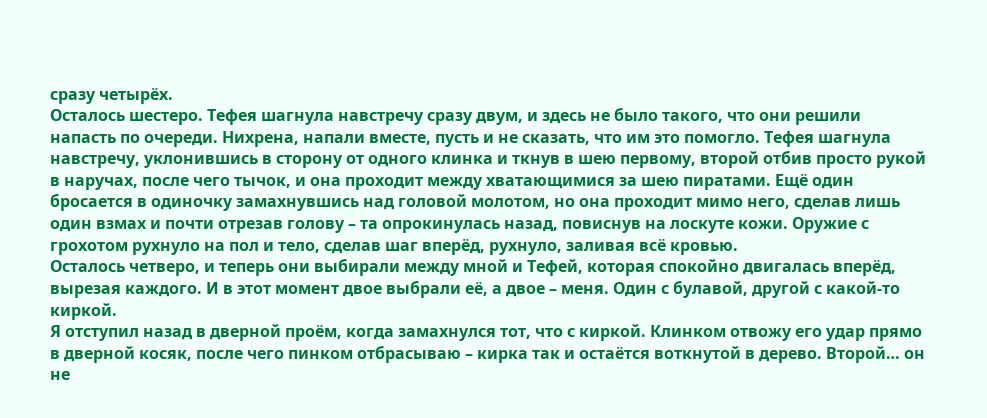сразу четырёх.
Осталось шестеро. Тефея шагнула навстречу сразу двум, и здесь не было такого, что они решили напасть по очереди. Нихрена, напали вместе, пусть и не сказать, что им это помогло. Тефея шагнула навстречу, уклонившись в сторону от одного клинка и ткнув в шею первому, второй отбив просто рукой в наручах, после чего тычок, и она проходит между хватающимися за шею пиратами. Ещё один бросается в одиночку замахнувшись над головой молотом, но она проходит мимо него, сделав лишь один взмах и почти отрезав голову – та опрокинулась назад, повиснув на лоскуте кожи. Оружие с грохотом рухнуло на пол и тело, сделав шаг вперёд, рухнуло, заливая всё кровью.
Осталось четверо, и теперь они выбирали между мной и Тефей, которая спокойно двигалась вперёд, вырезая каждого. И в этот момент двое выбрали её, а двое – меня. Один с булавой, другой с какой-то киркой.
Я отступил назад в дверной проём, когда замахнулся тот, что с киркой. Клинком отвожу его удар прямо в дверной косяк, после чего пинком отбрасываю – кирка так и остаётся воткнутой в дерево. Второй… он не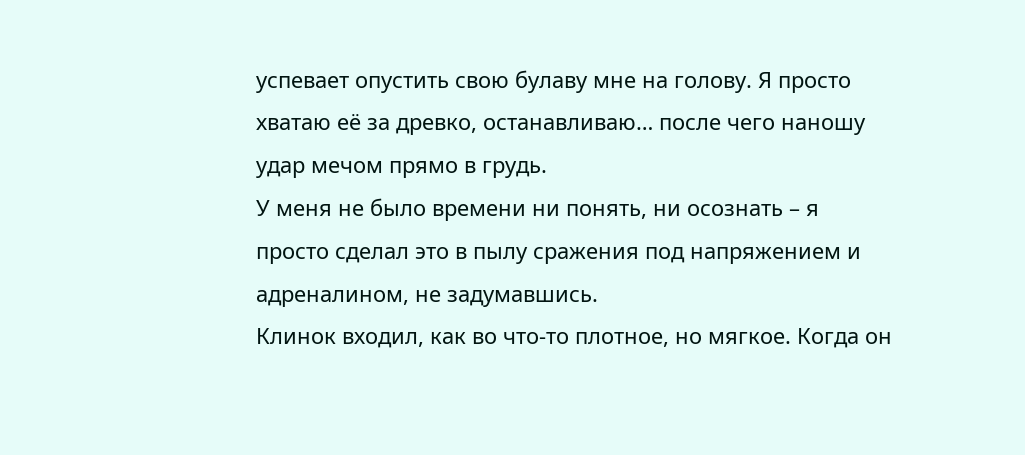успевает опустить свою булаву мне на голову. Я просто хватаю её за древко, останавливаю… после чего наношу удар мечом прямо в грудь.
У меня не было времени ни понять, ни осознать – я просто сделал это в пылу сражения под напряжением и адреналином, не задумавшись.
Клинок входил, как во что-то плотное, но мягкое. Когда он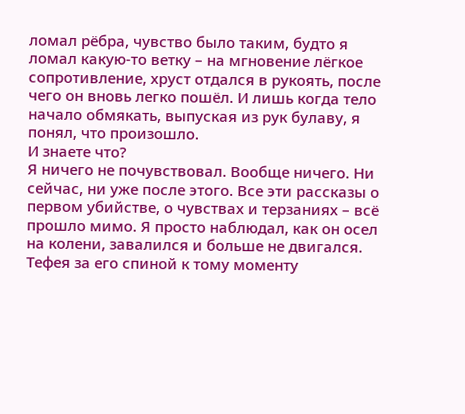ломал рёбра, чувство было таким, будто я ломал какую-то ветку – на мгновение лёгкое сопротивление, хруст отдался в рукоять, после чего он вновь легко пошёл. И лишь когда тело начало обмякать, выпуская из рук булаву, я понял, что произошло.
И знаете что?
Я ничего не почувствовал. Вообще ничего. Ни сейчас, ни уже после этого. Все эти рассказы о первом убийстве, о чувствах и терзаниях – всё прошло мимо. Я просто наблюдал, как он осел на колени, завалился и больше не двигался.
Тефея за его спиной к тому моменту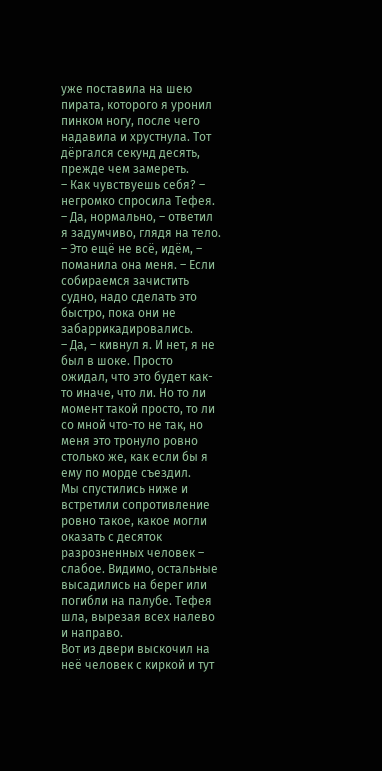уже поставила на шею пирата, которого я уронил пинком ногу, после чего надавила и хрустнула. Тот дёргался секунд десять, прежде чем замереть.
– Как чувствуешь себя? – негромко спросила Тефея.
– Да, нормально, – ответил я задумчиво, глядя на тело.
– Это ещё не всё, идём, – поманила она меня. – Если собираемся зачистить судно, надо сделать это быстро, пока они не забаррикадировались.
– Да, – кивнул я. И нет, я не был в шоке. Просто ожидал, что это будет как-то иначе, что ли. Но то ли момент такой просто, то ли со мной что-то не так, но меня это тронуло ровно столько же, как если бы я ему по морде съездил.
Мы спустились ниже и встретили сопротивление ровно такое, какое могли оказать с десяток разрозненных человек – слабое. Видимо, остальные высадились на берег или погибли на палубе. Тефея шла, вырезая всех налево и направо.
Вот из двери выскочил на неё человек с киркой и тут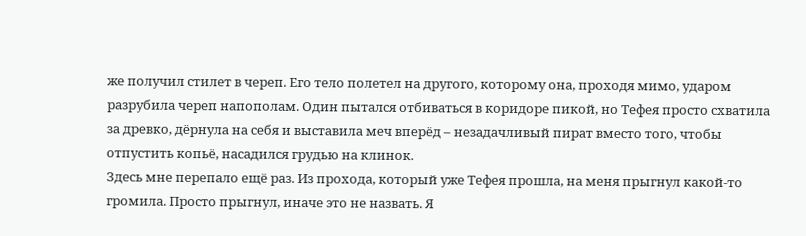же получил стилет в череп. Его тело полетел на другого, которому она, проходя мимо, ударом разрубила череп напополам. Один пытался отбиваться в коридоре пикой, но Тефея просто схватила за древко, дёрнула на себя и выставила меч вперёд – незадачливый пират вместо того, чтобы отпустить копьё, насадился грудью на клинок.
Здесь мне перепало ещё раз. Из прохода, который уже Тефея прошла, на меня прыгнул какой-то громила. Просто прыгнул, иначе это не назвать. Я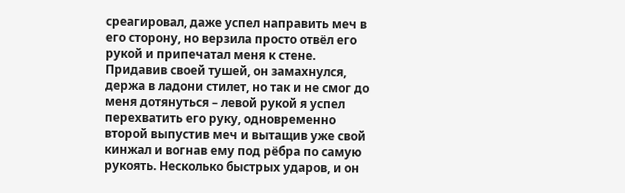среагировал, даже успел направить меч в его сторону, но верзила просто отвёл его рукой и припечатал меня к стене. Придавив своей тушей, он замахнулся, держа в ладони стилет, но так и не смог до меня дотянуться – левой рукой я успел перехватить его руку, одновременно второй выпустив меч и вытащив уже свой кинжал и вогнав ему под рёбра по самую рукоять. Несколько быстрых ударов, и он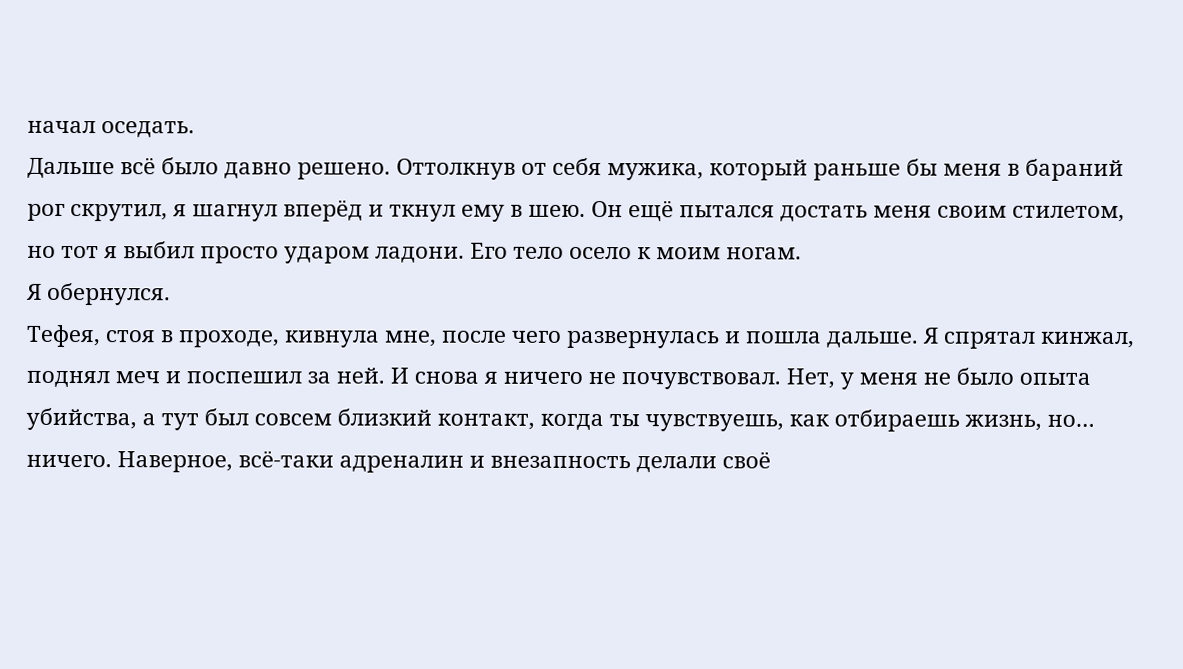начал оседать.
Дальше всё было давно решено. Оттолкнув от себя мужика, который раньше бы меня в бараний рог скрутил, я шагнул вперёд и ткнул ему в шею. Он ещё пытался достать меня своим стилетом, но тот я выбил просто ударом ладони. Его тело осело к моим ногам.
Я обернулся.
Тефея, стоя в проходе, кивнула мне, после чего развернулась и пошла дальше. Я спрятал кинжал, поднял меч и поспешил за ней. И снова я ничего не почувствовал. Нет, у меня не было опыта убийства, а тут был совсем близкий контакт, когда ты чувствуешь, как отбираешь жизнь, но… ничего. Наверное, всё-таки адреналин и внезапность делали своё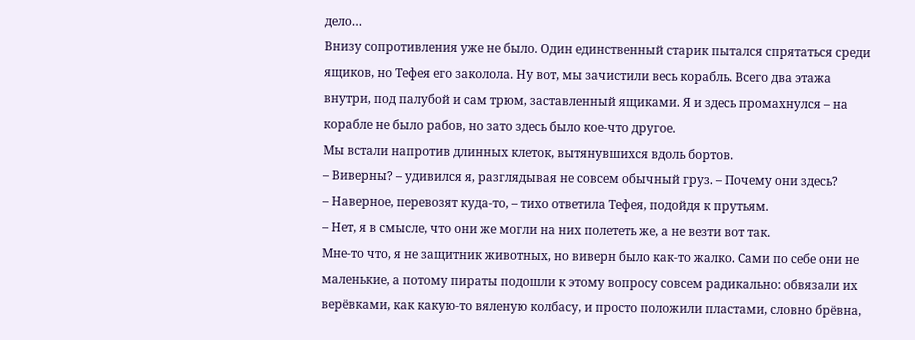дело…
Внизу сопротивления уже не было. Один единственный старик пытался спрятаться среди ящиков, но Тефея его заколола. Ну вот, мы зачистили весь корабль. Всего два этажа внутри, под палубой и сам трюм, заставленный ящиками. Я и здесь промахнулся – на корабле не было рабов, но зато здесь было кое-что другое.
Мы встали напротив длинных клеток, вытянувшихся вдоль бортов.
– Виверны? – удивился я, разглядывая не совсем обычный груз. – Почему они здесь?
– Наверное, перевозят куда-то, – тихо ответила Тефея, подойдя к прутьям.
– Нет, я в смысле, что они же могли на них полететь же, а не везти вот так.
Мне-то что, я не защитник животных, но виверн было как-то жалко. Сами по себе они не маленькие, а потому пираты подошли к этому вопросу совсем радикально: обвязали их верёвками, как какую-то вяленую колбасу, и просто положили пластами, словно брёвна,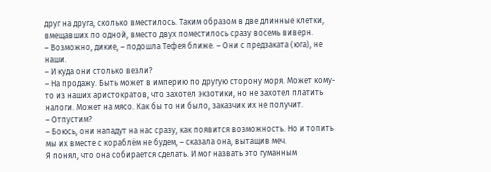друг на друга, сколько вместилось. Таким образом в две длинные клетки, вмещавших по одной, вместо двух поместилось сразу восемь виверн.
– Возможно, дикие, – подошла Тефея ближе. – Они с предзаката (юга), не наши.
– И куда они столько везли?
– На продажу. Быть может в империю по другую сторону моря. Может кому-то из наших аристократов, что захотел экзотики, но не захотел платить налоги. Может на мясо. Как бы то ни было, заказчик их не получит.
– Отпустим?
– Боюсь, они нападут на нас сразу, как появится возможность. Но и топить мы их вместе с кораблём не будем, – сказала она, вытащив меч.
Я понял, что она собирается сделать. И мог назвать это гуманным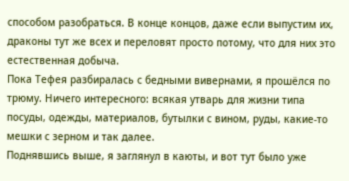способом разобраться. В конце концов, даже если выпустим их, драконы тут же всех и переловят просто потому, что для них это естественная добыча.
Пока Тефея разбиралась с бедными вивернами, я прошёлся по трюму. Ничего интересного: всякая утварь для жизни типа посуды, одежды, материалов, бутылки с вином, руды, какие-то мешки с зерном и так далее.
Поднявшись выше, я заглянул в каюты, и вот тут было уже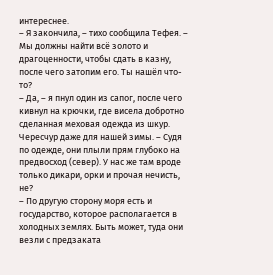интереснее.
– Я закончила, – тихо сообщила Тефея. – Мы должны найти всё золото и драгоценности, чтобы сдать в казну, после чего затопим его. Ты нашёл что-то?
– Да, – я пнул один из сапог, после чего кивнул на крючки, где висела добротно сделанная меховая одежда из шкур. Чересчур даже для нашей зимы. – Судя по одежде, они плыли прям глубоко на предвосход (север). У нас же там вроде только дикари, орки и прочая нечисть, не?
– По другую сторону моря есть и государство, которое располагается в холодных землях. Быть может, туда они везли с предзаката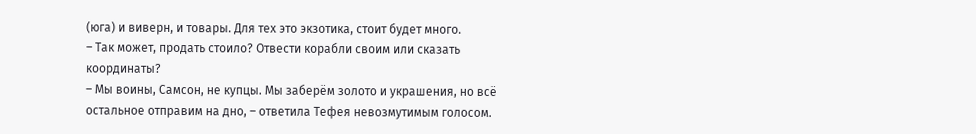(юга) и виверн, и товары. Для тех это экзотика, стоит будет много.
– Так может, продать стоило? Отвести корабли своим или сказать координаты?
– Мы воины, Самсон, не купцы. Мы заберём золото и украшения, но всё остальное отправим на дно, – ответила Тефея невозмутимым голосом.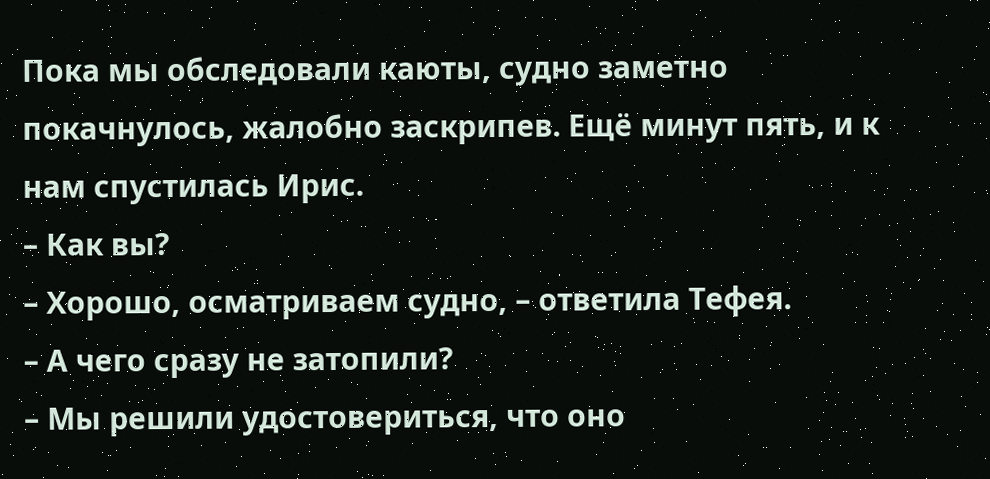Пока мы обследовали каюты, судно заметно покачнулось, жалобно заскрипев. Ещё минут пять, и к нам спустилась Ирис.
– Как вы?
– Хорошо, осматриваем судно, – ответила Тефея.
– А чего сразу не затопили?
– Мы решили удостовериться, что оно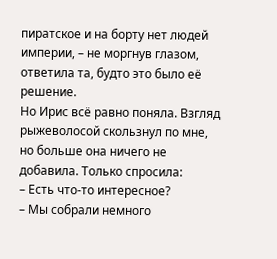пиратское и на борту нет людей империи, – не моргнув глазом, ответила та, будто это было её решение.
Но Ирис всё равно поняла. Взгляд рыжеволосой скользнул по мне, но больше она ничего не добавила. Только спросила:
– Есть что-то интересное?
– Мы собрали немного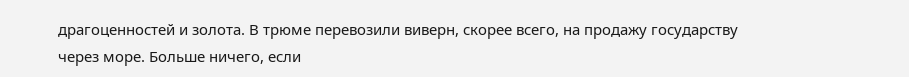драгоценностей и золота. В трюме перевозили виверн, скорее всего, на продажу государству через море. Больше ничего, если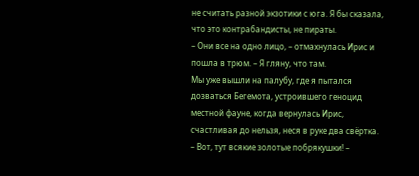не считать разной экзотики с юга. Я бы сказала, что это контрабандисты, не пираты.
– Они все на одно лицо, – отмахнулась Ирис и пошла в трюм. – Я гляну, что там.
Мы уже вышли на палубу, где я пытался дозваться Бегемота, устроившего геноцид местной фауне, когда вернулась Ирис, счастливая до нельзя, неся в руке два свёртка.
– Вот, тут всякие золотые побрякушки! –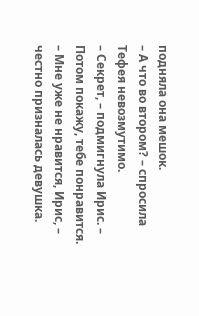подняла она мешок.
– А что во втором? – спросила Тефея невозмутимо.
– Секрет, – подмигнула Ирис. – Потом покажу, тебе понравится.
– Мне уже не нравится, Ирис, – честно призналась девушка.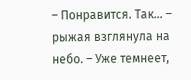– Понравится. Так… – рыжая взглянула на небо. – Уже темнеет,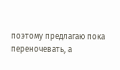поэтому предлагаю пока переночевать, а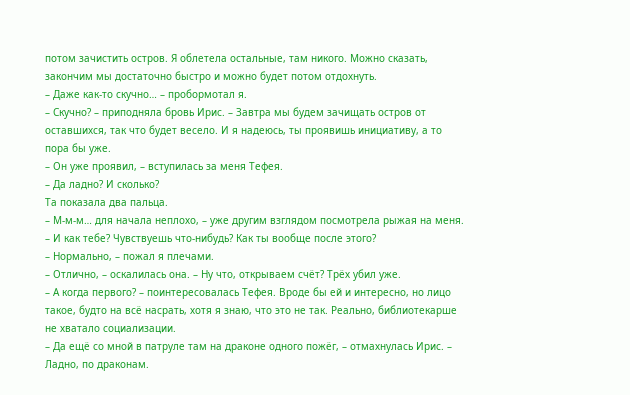потом зачистить остров. Я облетела остальные, там никого. Можно сказать, закончим мы достаточно быстро и можно будет потом отдохнуть.
– Даже как-то скучно… – пробормотал я.
– Скучно? – приподняла бровь Ирис. – Завтра мы будем зачищать остров от оставшихся, так что будет весело. И я надеюсь, ты проявишь инициативу, а то пора бы уже.
– Он уже проявил, – вступилась за меня Тефея.
– Да ладно? И сколько?
Та показала два пальца.
– М-м-м… для начала неплохо, – уже другим взглядом посмотрела рыжая на меня. – И как тебе? Чувствуешь что-нибудь? Как ты вообще после этого?
– Нормально, – пожал я плечами.
– Отлично, – оскалилась она. – Ну что, открываем счёт? Трёх убил уже.
– А когда первого? – поинтересовалась Тефея. Вроде бы ей и интересно, но лицо такое, будто на всё насрать, хотя я знаю, что это не так. Реально, библиотекарше не хватало социализации.
– Да ещё со мной в патруле там на драконе одного пожёг, – отмахнулась Ирис. – Ладно, по драконам.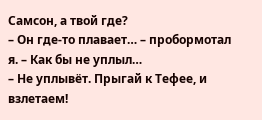Самсон, а твой где?
– Он где-то плавает… – пробормотал я. – Как бы не уплыл…
– Не уплывёт. Прыгай к Тефее, и взлетаем!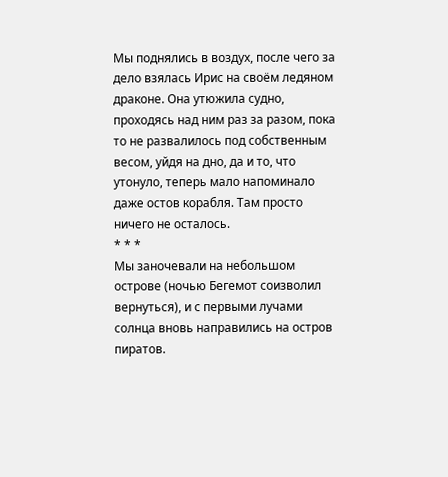Мы поднялись в воздух, после чего за дело взялась Ирис на своём ледяном драконе. Она утюжила судно, проходясь над ним раз за разом, пока то не развалилось под собственным весом, уйдя на дно, да и то, что утонуло, теперь мало напоминало даже остов корабля. Там просто ничего не осталось.
* * *
Мы заночевали на небольшом острове (ночью Бегемот соизволил вернуться), и с первыми лучами солнца вновь направились на остров пиратов.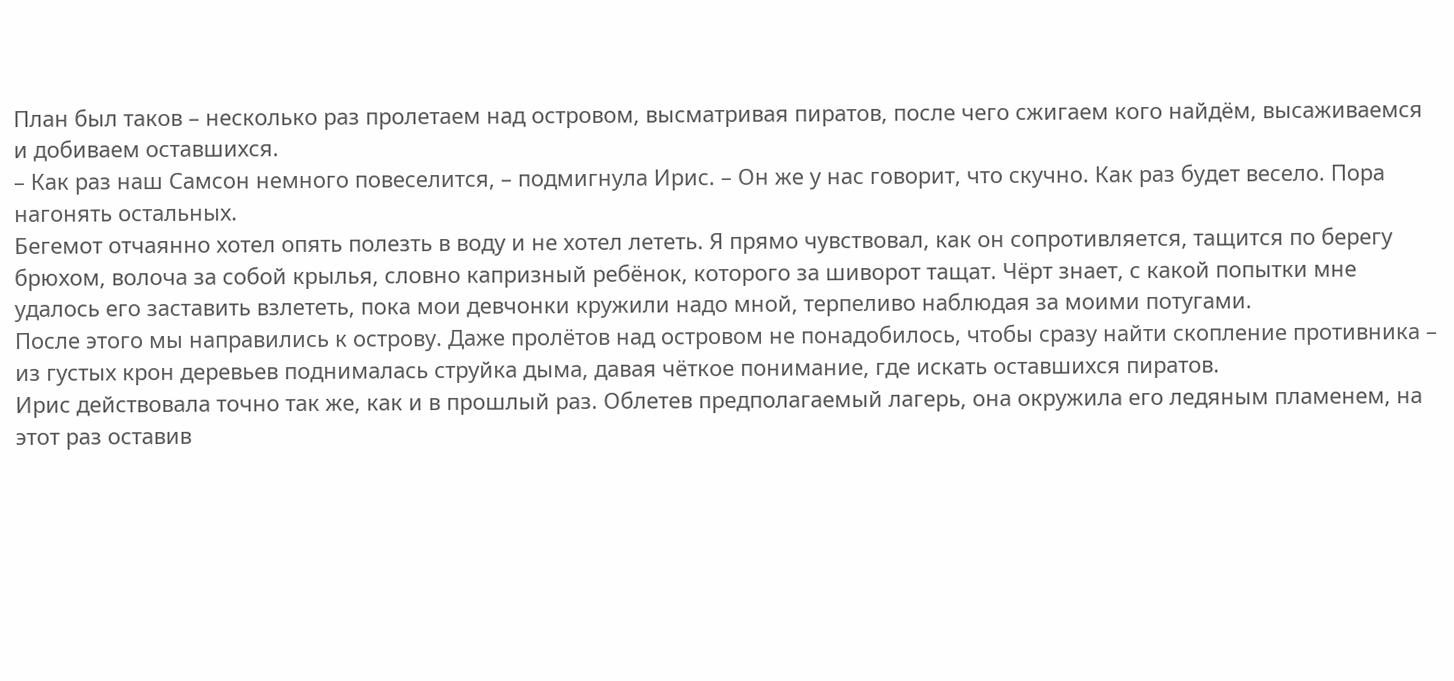План был таков – несколько раз пролетаем над островом, высматривая пиратов, после чего сжигаем кого найдём, высаживаемся и добиваем оставшихся.
– Как раз наш Самсон немного повеселится, – подмигнула Ирис. – Он же у нас говорит, что скучно. Как раз будет весело. Пора нагонять остальных.
Бегемот отчаянно хотел опять полезть в воду и не хотел лететь. Я прямо чувствовал, как он сопротивляется, тащится по берегу брюхом, волоча за собой крылья, словно капризный ребёнок, которого за шиворот тащат. Чёрт знает, с какой попытки мне удалось его заставить взлететь, пока мои девчонки кружили надо мной, терпеливо наблюдая за моими потугами.
После этого мы направились к острову. Даже пролётов над островом не понадобилось, чтобы сразу найти скопление противника – из густых крон деревьев поднималась струйка дыма, давая чёткое понимание, где искать оставшихся пиратов.
Ирис действовала точно так же, как и в прошлый раз. Облетев предполагаемый лагерь, она окружила его ледяным пламенем, на этот раз оставив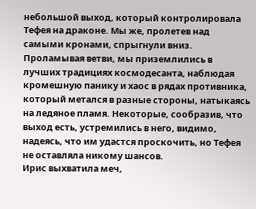небольшой выход, который контролировала Тефея на драконе. Мы же, пролетев над самыми кронами, спрыгнули вниз.
Проламывая ветви, мы приземлились в лучших традициях космодесанта, наблюдая кромешную панику и хаос в рядах противника, который метался в разные стороны, натыкаясь на ледяное пламя. Некоторые, сообразив, что выход есть, устремились в него, видимо, надеясь, что им удастся проскочить, но Тефея не оставляла никому шансов.
Ирис выхватила меч,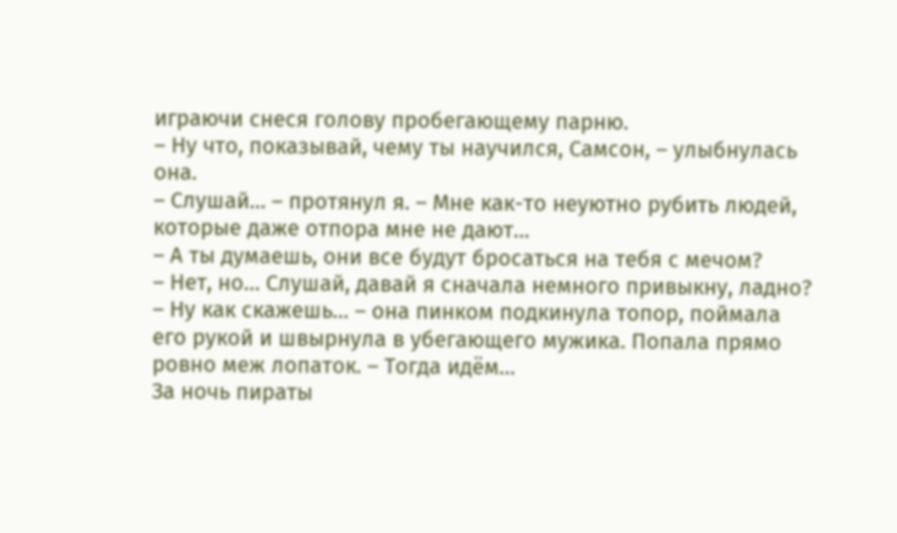играючи снеся голову пробегающему парню.
– Ну что, показывай, чему ты научился, Самсон, – улыбнулась она.
– Слушай… – протянул я. – Мне как-то неуютно рубить людей, которые даже отпора мне не дают…
– А ты думаешь, они все будут бросаться на тебя с мечом?
– Нет, но… Слушай, давай я сначала немного привыкну, ладно?
– Ну как скажешь… – она пинком подкинула топор, поймала его рукой и швырнула в убегающего мужика. Попала прямо ровно меж лопаток. – Тогда идём…
За ночь пираты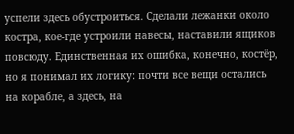успели здесь обустроиться. Сделали лежанки около костра, кое-где устроили навесы, наставили ящиков повсюду. Единственная их ошибка, конечно, костёр, но я понимал их логику: почти все вещи остались на корабле, а здесь, на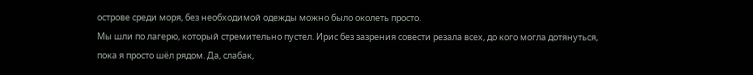острове среди моря, без необходимой одежды можно было околеть просто.
Мы шли по лагерю, который стремительно пустел. Ирис без зазрения совести резала всех, до кого могла дотянуться, пока я просто шёл рядом. Да, слабак,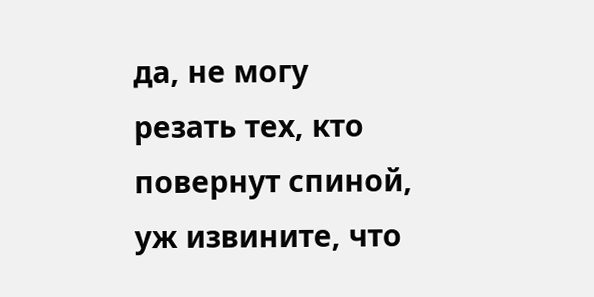да, не могу резать тех, кто повернут спиной, уж извините, что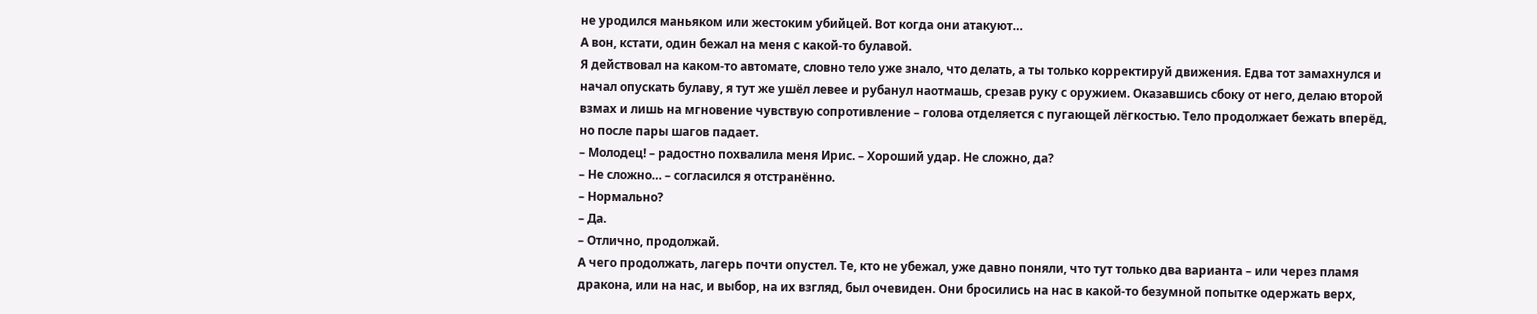не уродился маньяком или жестоким убийцей. Вот когда они атакуют…
А вон, кстати, один бежал на меня с какой-то булавой.
Я действовал на каком-то автомате, словно тело уже знало, что делать, а ты только корректируй движения. Едва тот замахнулся и начал опускать булаву, я тут же ушёл левее и рубанул наотмашь, срезав руку с оружием. Оказавшись сбоку от него, делаю второй взмах и лишь на мгновение чувствую сопротивление – голова отделяется с пугающей лёгкостью. Тело продолжает бежать вперёд, но после пары шагов падает.
– Молодец! – радостно похвалила меня Ирис. – Хороший удар. Не сложно, да?
– Не сложно… – согласился я отстранённо.
– Нормально?
– Да.
– Отлично, продолжай.
А чего продолжать, лагерь почти опустел. Те, кто не убежал, уже давно поняли, что тут только два варианта – или через пламя дракона, или на нас, и выбор, на их взгляд, был очевиден. Они бросились на нас в какой-то безумной попытке одержать верх,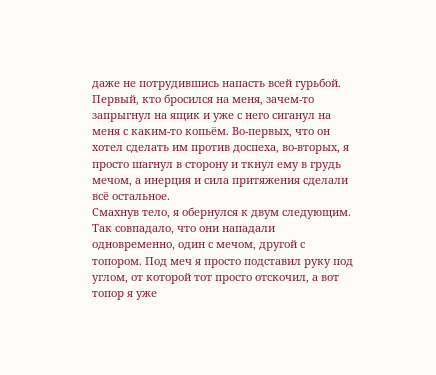даже не потрудившись напасть всей гурьбой.
Первый, кто бросился на меня, зачем-то запрыгнул на ящик и уже с него сиганул на меня с каким-то копьём. Во-первых, что он хотел сделать им против доспеха, во-вторых, я просто шагнул в сторону и ткнул ему в грудь мечом, а инерция и сила притяжения сделали всё остальное.
Смахнув тело, я обернулся к двум следующим. Так совпадало, что они нападали одновременно, один с мечом, другой с топором. Под меч я просто подставил руку под углом, от которой тот просто отскочил, а вот топор я уже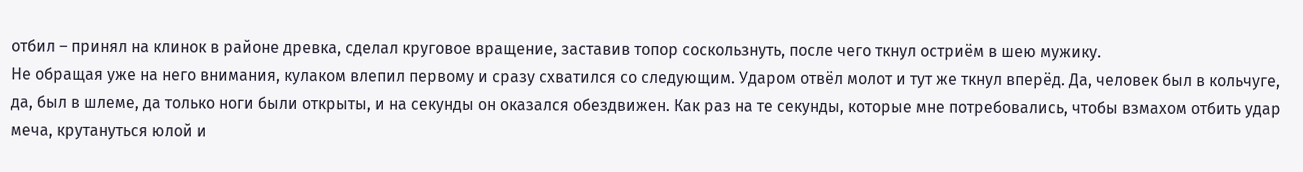отбил – принял на клинок в районе древка, сделал круговое вращение, заставив топор соскользнуть, после чего ткнул остриём в шею мужику.
Не обращая уже на него внимания, кулаком влепил первому и сразу схватился со следующим. Ударом отвёл молот и тут же ткнул вперёд. Да, человек был в кольчуге, да, был в шлеме, да только ноги были открыты, и на секунды он оказался обездвижен. Как раз на те секунды, которые мне потребовались, чтобы взмахом отбить удар меча, крутануться юлой и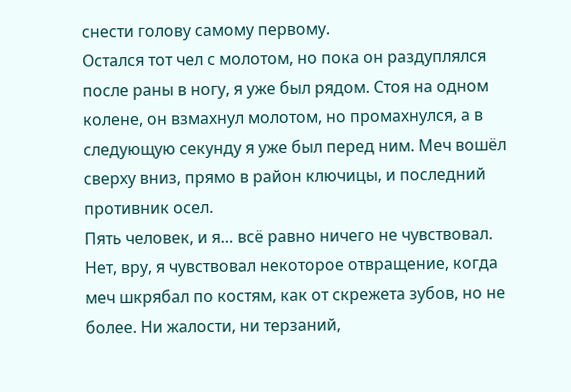снести голову самому первому.
Остался тот чел с молотом, но пока он раздуплялся после раны в ногу, я уже был рядом. Стоя на одном колене, он взмахнул молотом, но промахнулся, а в следующую секунду я уже был перед ним. Меч вошёл сверху вниз, прямо в район ключицы, и последний противник осел.
Пять человек, и я… всё равно ничего не чувствовал. Нет, вру, я чувствовал некоторое отвращение, когда меч шкрябал по костям, как от скрежета зубов, но не более. Ни жалости, ни терзаний,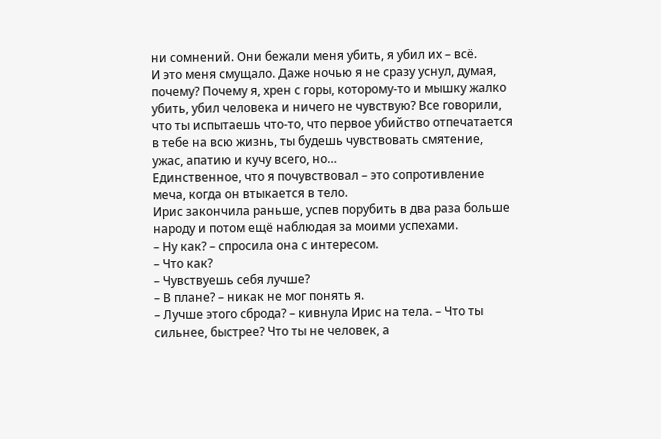ни сомнений. Они бежали меня убить, я убил их – всё.
И это меня смущало. Даже ночью я не сразу уснул, думая, почему? Почему я, хрен с горы, которому-то и мышку жалко убить, убил человека и ничего не чувствую? Все говорили, что ты испытаешь что-то, что первое убийство отпечатается в тебе на всю жизнь, ты будешь чувствовать смятение, ужас, апатию и кучу всего, но…
Единственное, что я почувствовал – это сопротивление меча, когда он втыкается в тело.
Ирис закончила раньше, успев порубить в два раза больше народу и потом ещё наблюдая за моими успехами.
– Ну как? – спросила она с интересом.
– Что как?
– Чувствуешь себя лучше?
– В плане? – никак не мог понять я.
– Лучше этого сброда? – кивнула Ирис на тела. – Что ты сильнее, быстрее? Что ты не человек, а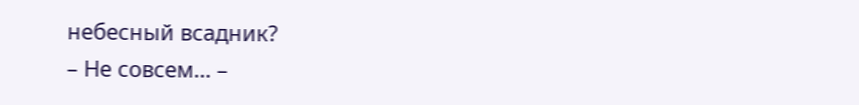небесный всадник?
– Не совсем… –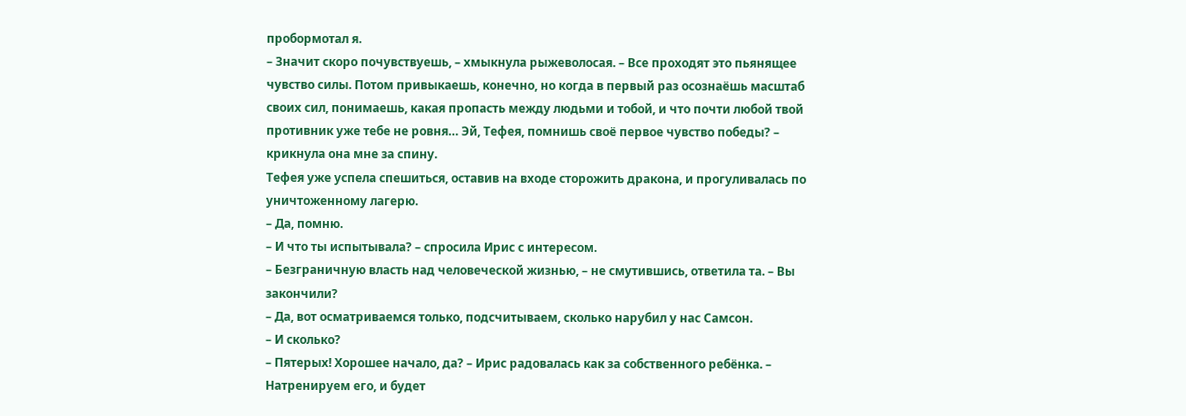пробормотал я.
– Значит скоро почувствуешь, – хмыкнула рыжеволосая. – Все проходят это пьянящее чувство силы. Потом привыкаешь, конечно, но когда в первый раз осознаёшь масштаб своих сил, понимаешь, какая пропасть между людьми и тобой, и что почти любой твой противник уже тебе не ровня… Эй, Тефея, помнишь своё первое чувство победы? – крикнула она мне за спину.
Тефея уже успела спешиться, оставив на входе сторожить дракона, и прогуливалась по уничтоженному лагерю.
– Да, помню.
– И что ты испытывала? – спросила Ирис с интересом.
– Безграничную власть над человеческой жизнью, – не смутившись, ответила та. – Вы закончили?
– Да, вот осматриваемся только, подсчитываем, сколько нарубил у нас Самсон.
– И сколько?
– Пятерых! Хорошее начало, да? – Ирис радовалась как за собственного ребёнка. – Натренируем его, и будет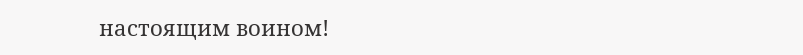настоящим воином!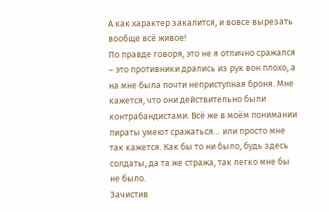А как характер закалится, и вовсе вырезать вообще всё живое!
По правде говоря, это не я отлично сражался – это противники дрались из рук вон плохо, а на мне была почти неприступная броня. Мне кажется, что они действительно были контрабандистами. Всё же в моём понимании пираты умеют сражаться… или просто мне так кажется. Как бы то ни было, будь здесь солдаты, да та же стража, так легко мне бы не было.
Зачистив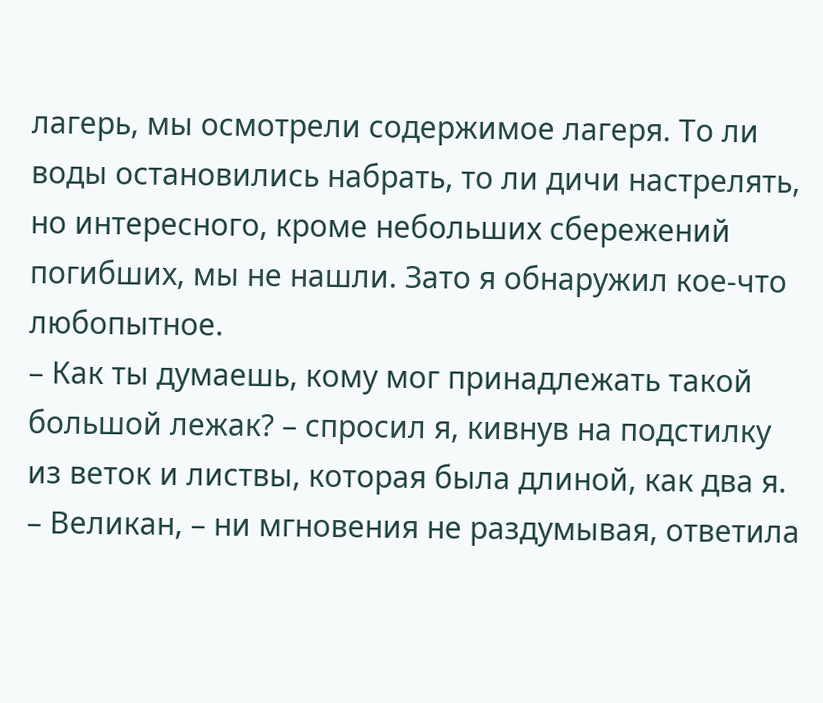лагерь, мы осмотрели содержимое лагеря. То ли воды остановились набрать, то ли дичи настрелять, но интересного, кроме небольших сбережений погибших, мы не нашли. Зато я обнаружил кое-что любопытное.
– Как ты думаешь, кому мог принадлежать такой большой лежак? – спросил я, кивнув на подстилку из веток и листвы, которая была длиной, как два я.
– Великан, – ни мгновения не раздумывая, ответила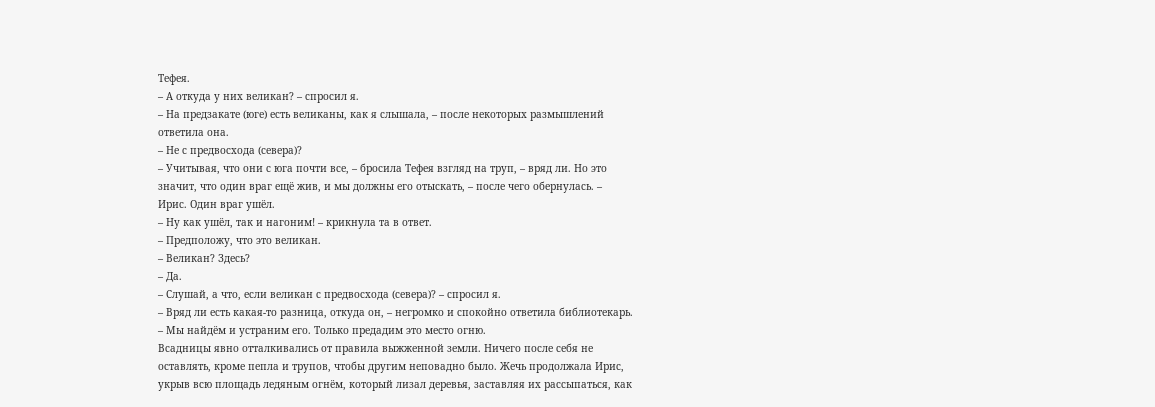Тефея.
– А откуда у них великан? – спросил я.
– На предзакате (юге) есть великаны, как я слышала, – после некоторых размышлений ответила она.
– Не с предвосхода (севера)?
– Учитывая, что они с юга почти все, – бросила Тефея взгляд на труп, – вряд ли. Но это значит, что один враг ещё жив, и мы должны его отыскать, – после чего обернулась. – Ирис. Один враг ушёл.
– Ну как ушёл, так и нагоним! – крикнула та в ответ.
– Предположу, что это великан.
– Великан? Здесь?
– Да.
– Слушай, а что, если великан с предвосхода (севера)? – спросил я.
– Вряд ли есть какая-то разница, откуда он, – негромко и спокойно ответила библиотекарь. – Мы найдём и устраним его. Только предадим это место огню.
Всадницы явно отталкивались от правила выжженной земли. Ничего после себя не оставлять, кроме пепла и трупов, чтобы другим неповадно было. Жечь продолжала Ирис, укрыв всю площадь ледяным огнём, который лизал деревья, заставляя их рассыпаться, как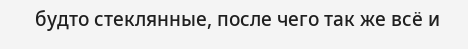будто стеклянные, после чего так же всё и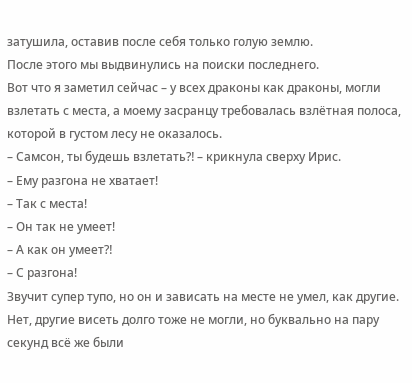затушила, оставив после себя только голую землю.
После этого мы выдвинулись на поиски последнего.
Вот что я заметил сейчас – у всех драконы как драконы, могли взлетать с места, а моему засранцу требовалась взлётная полоса, которой в густом лесу не оказалось.
– Самсон, ты будешь взлетать⁈ – крикнула сверху Ирис.
– Ему разгона не хватает!
– Так с места!
– Он так не умеет!
– А как он умеет⁈
– С разгона!
Звучит супер тупо, но он и зависать на месте не умел, как другие. Нет, другие висеть долго тоже не могли, но буквально на пару секунд всё же были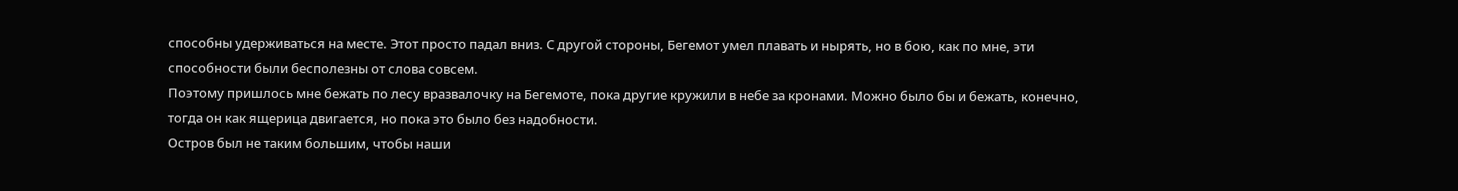способны удерживаться на месте. Этот просто падал вниз. С другой стороны, Бегемот умел плавать и нырять, но в бою, как по мне, эти способности были бесполезны от слова совсем.
Поэтому пришлось мне бежать по лесу вразвалочку на Бегемоте, пока другие кружили в небе за кронами. Можно было бы и бежать, конечно, тогда он как ящерица двигается, но пока это было без надобности.
Остров был не таким большим, чтобы наши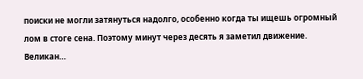поиски не могли затянуться надолго, особенно когда ты ищешь огромный лом в стоге сена. Поэтому минут через десять я заметил движение.
Великан…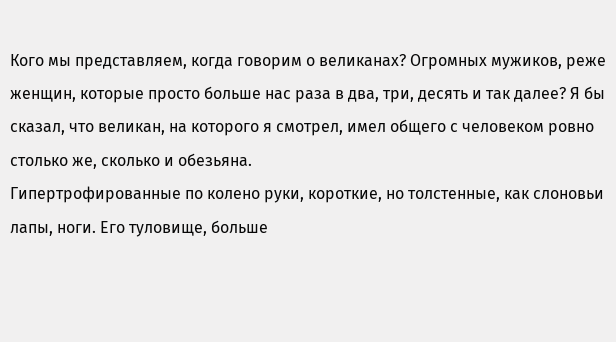Кого мы представляем, когда говорим о великанах? Огромных мужиков, реже женщин, которые просто больше нас раза в два, три, десять и так далее? Я бы сказал, что великан, на которого я смотрел, имел общего с человеком ровно столько же, сколько и обезьяна.
Гипертрофированные по колено руки, короткие, но толстенные, как слоновьи лапы, ноги. Его туловище, больше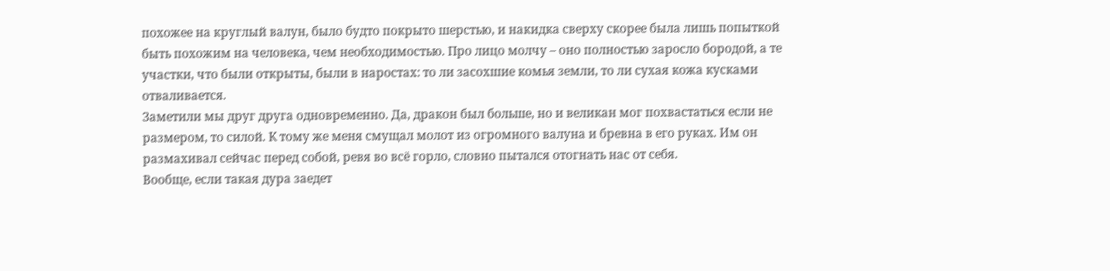похожее на круглый валун, было будто покрыто шерстью, и накидка сверху скорее была лишь попыткой быть похожим на человека, чем необходимостью. Про лицо молчу – оно полностью заросло бородой, а те участки, что были открыты, были в наростах: то ли засохшие комья земли, то ли сухая кожа кусками отваливается.
Заметили мы друг друга одновременно. Да, дракон был больше, но и великан мог похвастаться если не размером, то силой. К тому же меня смущал молот из огромного валуна и бревна в его руках. Им он размахивал сейчас перед собой, ревя во всё горло, словно пытался отогнать нас от себя.
Вообще, если такая дура заедет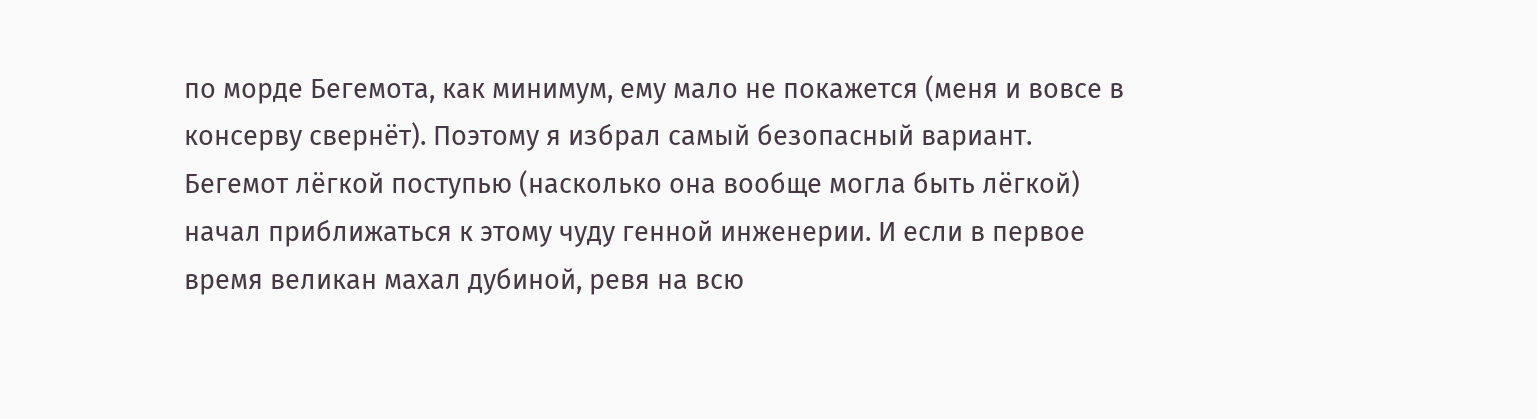по морде Бегемота, как минимум, ему мало не покажется (меня и вовсе в консерву свернёт). Поэтому я избрал самый безопасный вариант.
Бегемот лёгкой поступью (насколько она вообще могла быть лёгкой) начал приближаться к этому чуду генной инженерии. И если в первое время великан махал дубиной, ревя на всю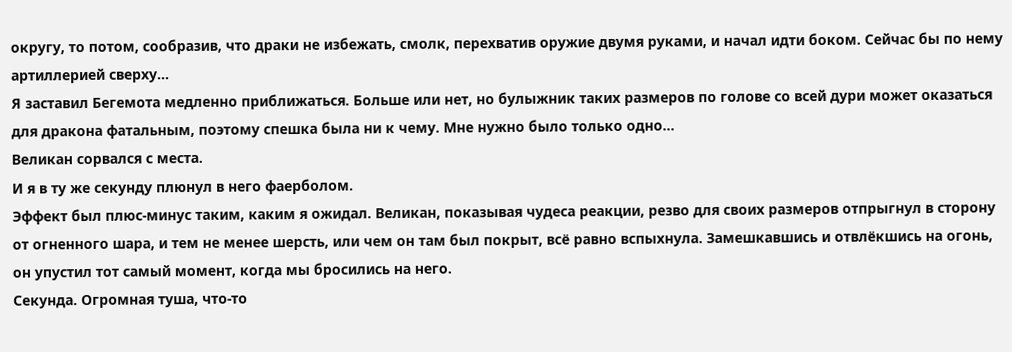округу, то потом, сообразив, что драки не избежать, смолк, перехватив оружие двумя руками, и начал идти боком. Сейчас бы по нему артиллерией сверху…
Я заставил Бегемота медленно приближаться. Больше или нет, но булыжник таких размеров по голове со всей дури может оказаться для дракона фатальным, поэтому спешка была ни к чему. Мне нужно было только одно…
Великан сорвался с места.
И я в ту же секунду плюнул в него фаерболом.
Эффект был плюс-минус таким, каким я ожидал. Великан, показывая чудеса реакции, резво для своих размеров отпрыгнул в сторону от огненного шара, и тем не менее шерсть, или чем он там был покрыт, всё равно вспыхнула. Замешкавшись и отвлёкшись на огонь, он упустил тот самый момент, когда мы бросились на него.
Секунда. Огромная туша, что-то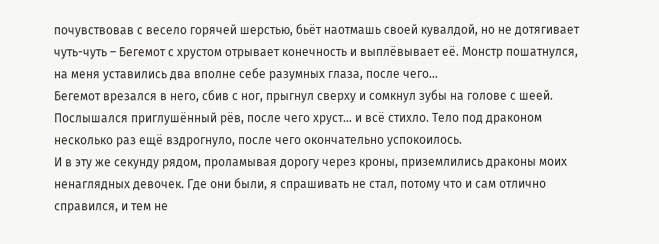почувствовав с весело горячей шерстью, бьёт наотмашь своей кувалдой, но не дотягивает чуть-чуть – Бегемот с хрустом отрывает конечность и выплёвывает её. Монстр пошатнулся, на меня уставились два вполне себе разумных глаза, после чего…
Бегемот врезался в него, сбив с ног, прыгнул сверху и сомкнул зубы на голове с шеей. Послышался приглушённый рёв, после чего хруст… и всё стихло. Тело под драконом несколько раз ещё вздрогнуло, после чего окончательно успокоилось.
И в эту же секунду рядом, проламывая дорогу через кроны, приземлились драконы моих ненаглядных девочек. Где они были, я спрашивать не стал, потому что и сам отлично справился, и тем не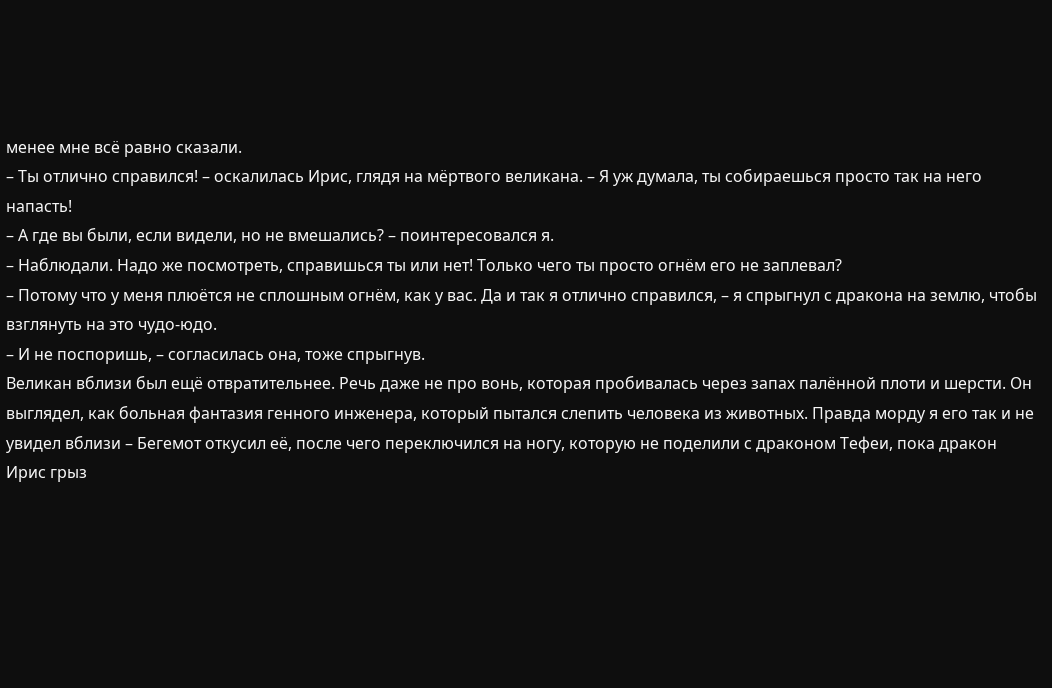менее мне всё равно сказали.
– Ты отлично справился! – оскалилась Ирис, глядя на мёртвого великана. – Я уж думала, ты собираешься просто так на него напасть!
– А где вы были, если видели, но не вмешались? – поинтересовался я.
– Наблюдали. Надо же посмотреть, справишься ты или нет! Только чего ты просто огнём его не заплевал?
– Потому что у меня плюётся не сплошным огнём, как у вас. Да и так я отлично справился, – я спрыгнул с дракона на землю, чтобы взглянуть на это чудо-юдо.
– И не поспоришь, – согласилась она, тоже спрыгнув.
Великан вблизи был ещё отвратительнее. Речь даже не про вонь, которая пробивалась через запах палённой плоти и шерсти. Он выглядел, как больная фантазия генного инженера, который пытался слепить человека из животных. Правда морду я его так и не увидел вблизи – Бегемот откусил её, после чего переключился на ногу, которую не поделили с драконом Тефеи, пока дракон Ирис грыз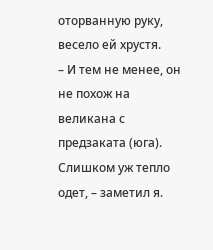оторванную руку, весело ей хрустя.
– И тем не менее, он не похож на великана с предзаката (юга). Слишком уж тепло одет, – заметил я.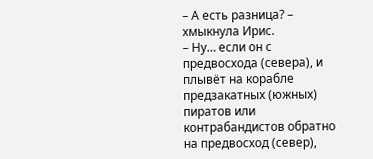– А есть разница? – хмыкнула Ирис.
– Ну… если он с предвосхода (севера), и плывёт на корабле предзакатных (южных) пиратов или контрабандистов обратно на предвосход (север),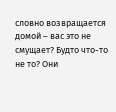словно возвращается домой – вас это не смущает? Будто что-то не то? Они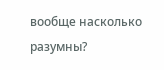вообще насколько разумны?